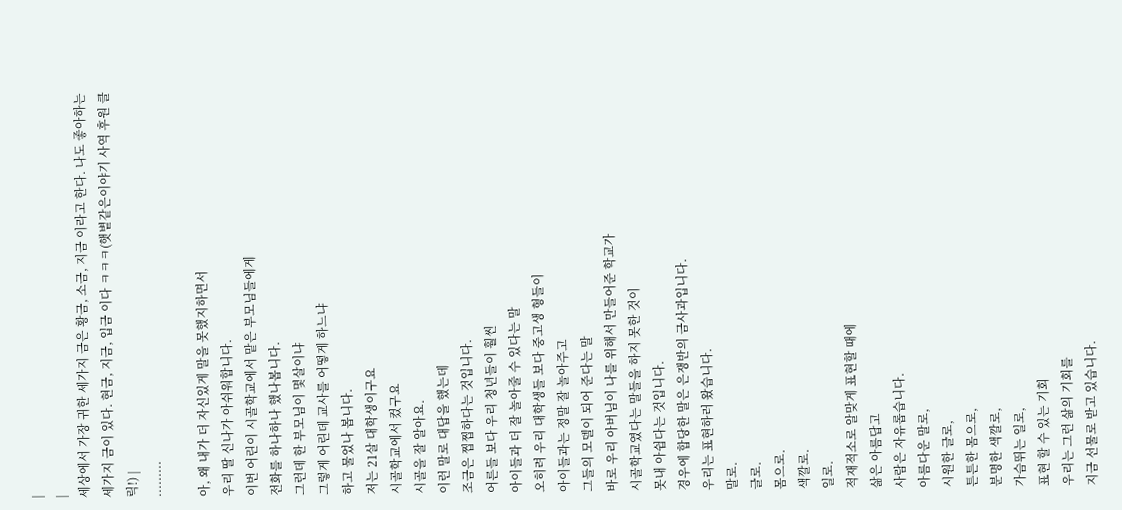|
|
세상에서 가장 귀한 세가지 금은 황금, 소금, 지금 이라고 한다. 나도 좋아하는 세가지 금이 있다. 현금, 지금, 입금 이다 ㅋㅋㅋ(햇볕같은이야기 사역 후원 클릭!) |
.........

아, 왜 내가 더 자신있게 말을 못했지하면서
우리 딸 신나가 아쉬워합니다.
이번 어린이 시골학교에서 맡은 부모님들에게
전화를 하나하나 했나봅니다.
그런데 한 부모님이 몇살이냐
그렇게 어린데 교사를 어떻게 하느냐
하고 물었나 봅니다.
저는 21살 대학생이구요
시골학교에서 컸구요
시골을 잘 알아요.
이런 말로 대답을 했는데
조금은 찝찝하다는 것입니다.
어른들 보다 우리 청년들이 훨씬
아이들과 더 잘 놀아줄 수 있다는 말
오히려 우리 대학생들 보다 중고생 형들이
아이들과는 정말 잘 놀아주고
그들의 모델이 되어 준다는 말
바로 우리 아버님이 나를 위해서 만들어준 학교가
시골학교였다는 말들을 하지 못한 것이
못내 아쉽다는 것입니다.
경우에 합당한 말은 은쟁반의 금사과입니다.
우리는 표현하러 왔습니다.
말로.
글로.
몸으로.
색깔로.
일로.
적재적소로 알맞게 표현할 때에
삶은 아름답고
사람은 자유롭습니다.
아름다운 말로,
시원한 글로,
튼튼한 몸으로,
분명한 색깔로,
가슴뛰는 일로,
표현 할 수 있는 기회
우리는 그런 삶의 기회를
지금 선물로 받고 있습니다.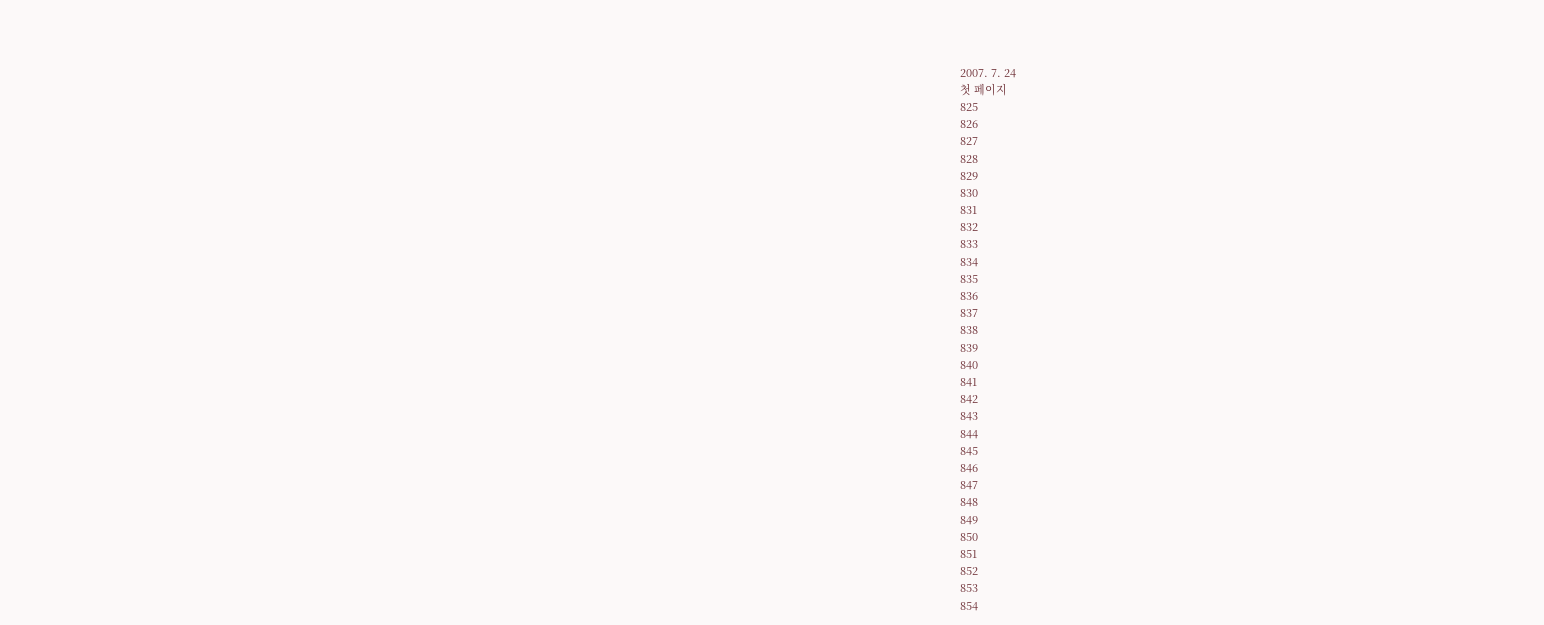2007. 7. 24
첫 페이지
825
826
827
828
829
830
831
832
833
834
835
836
837
838
839
840
841
842
843
844
845
846
847
848
849
850
851
852
853
854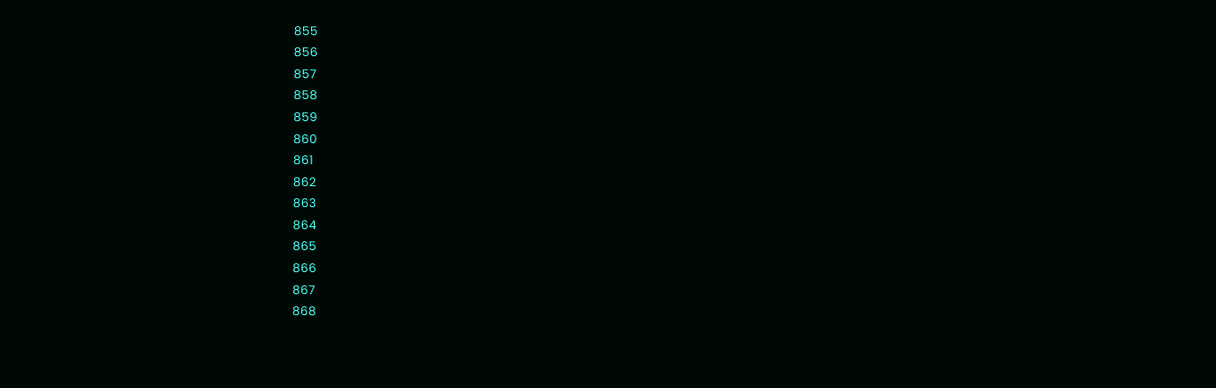855
856
857
858
859
860
861
862
863
864
865
866
867
868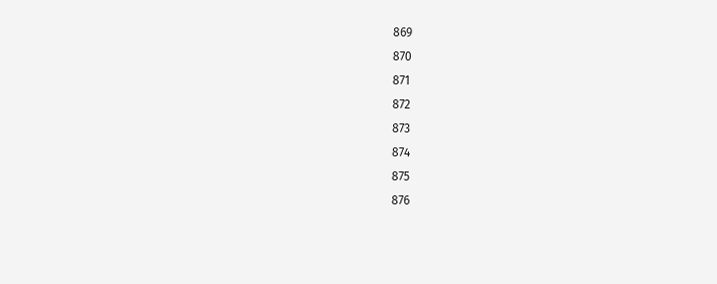869
870
871
872
873
874
875
876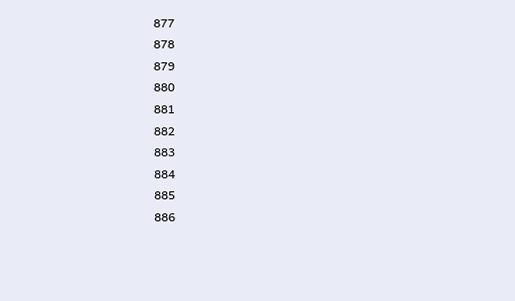877
878
879
880
881
882
883
884
885
886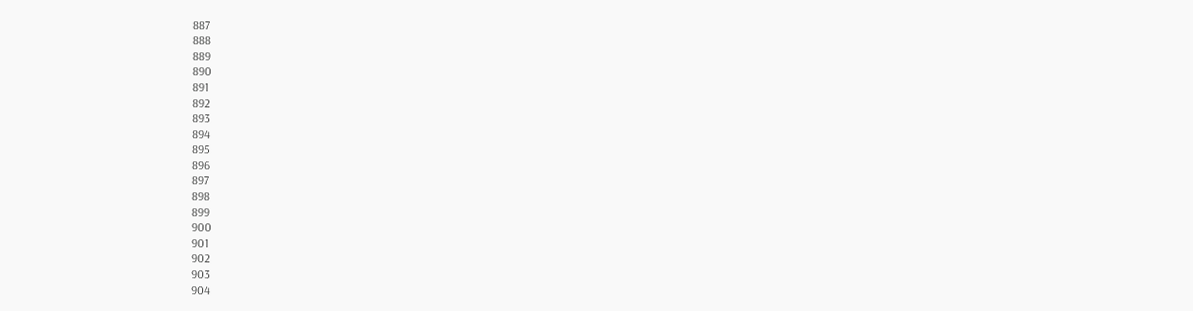887
888
889
890
891
892
893
894
895
896
897
898
899
900
901
902
903
904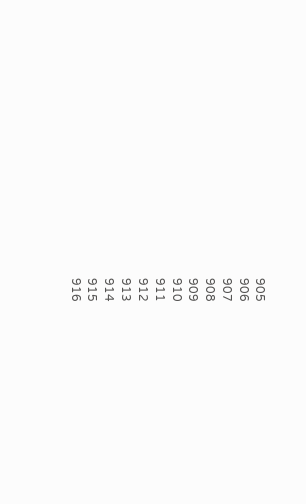905
906
907
908
909
910
911
912
913
914
915
916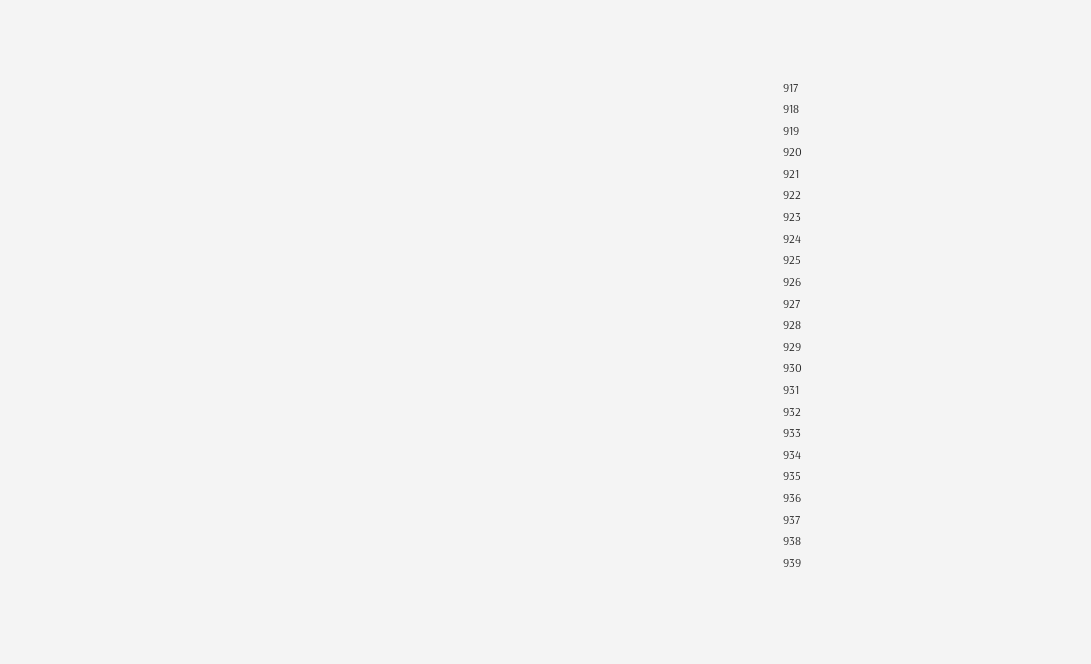917
918
919
920
921
922
923
924
925
926
927
928
929
930
931
932
933
934
935
936
937
938
939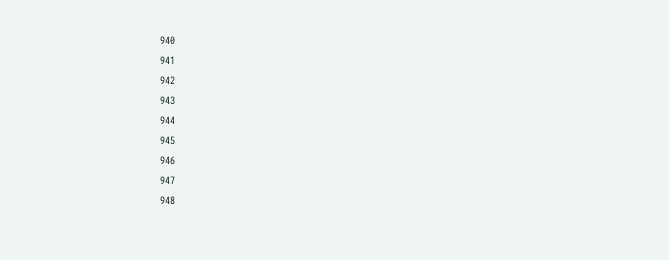940
941
942
943
944
945
946
947
948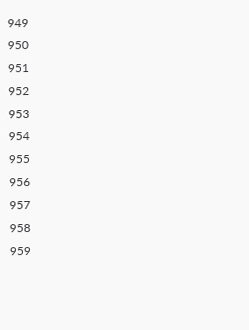949
950
951
952
953
954
955
956
957
958
959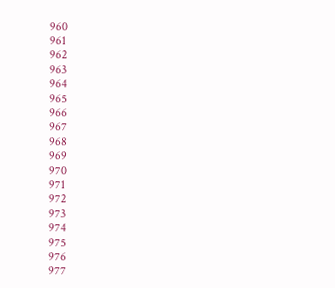960
961
962
963
964
965
966
967
968
969
970
971
972
973
974
975
976
977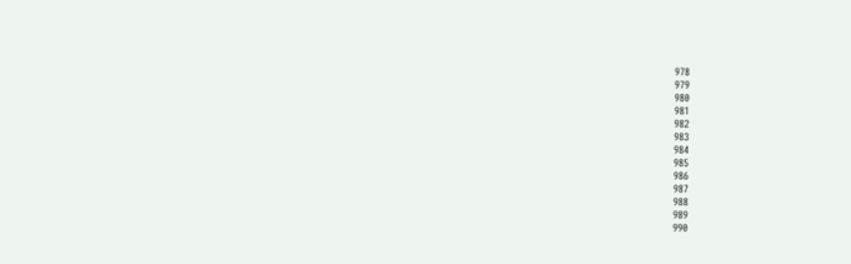978
979
980
981
982
983
984
985
986
987
988
989
990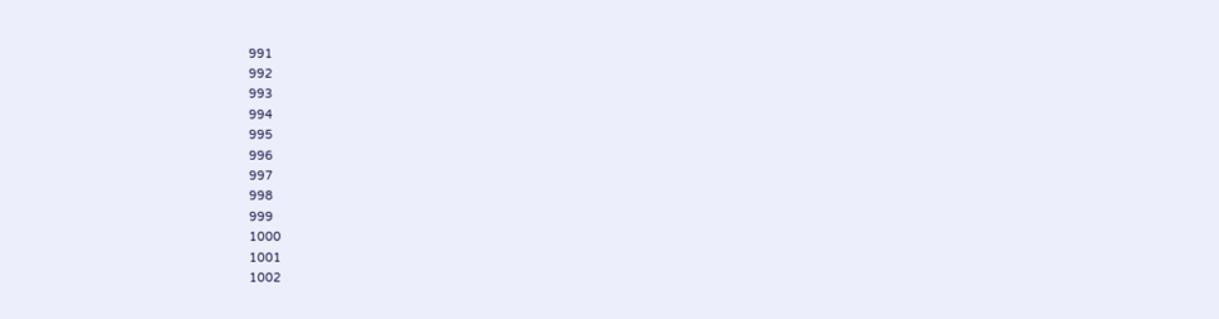991
992
993
994
995
996
997
998
999
1000
1001
1002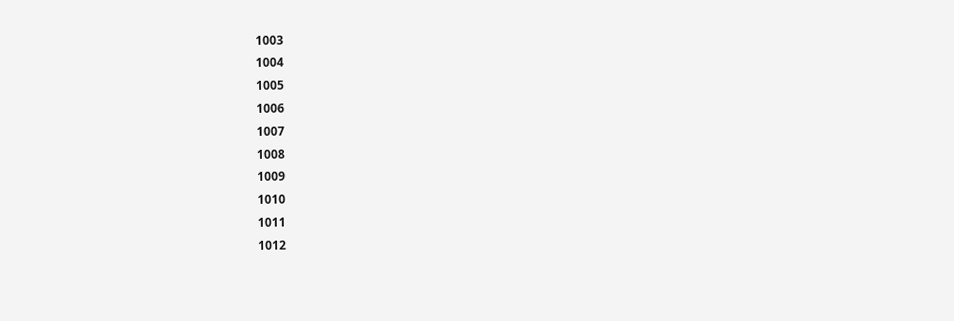1003
1004
1005
1006
1007
1008
1009
1010
1011
1012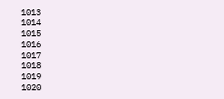1013
1014
1015
1016
1017
1018
1019
1020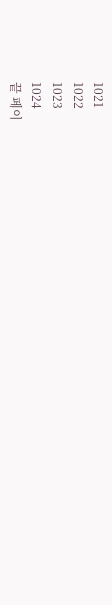1021
1022
1023
1024
끝 페이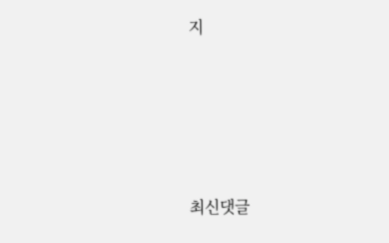지








최신댓글